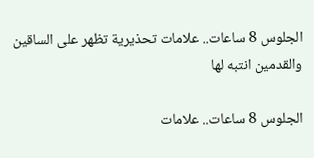الجلوس 8 ساعات.. علامات تحذيرية تظهر على الساقين والقدمين انتبه لها

الجلوس 8 ساعات.. علامات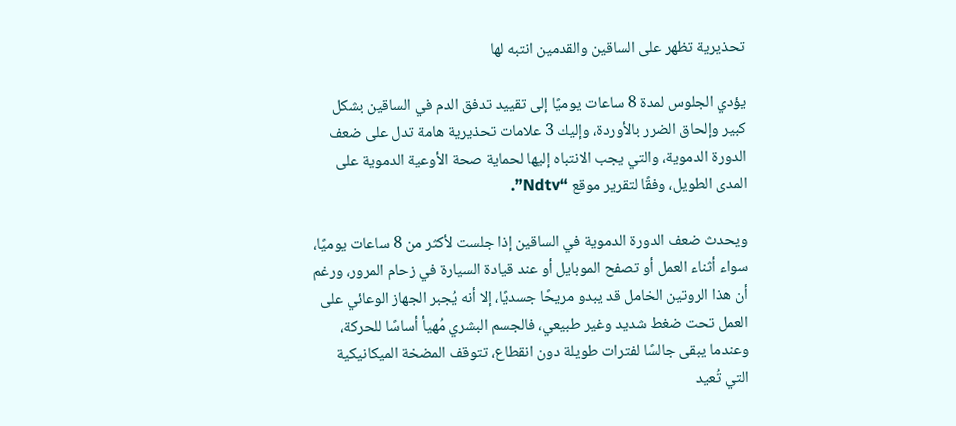تحذيرية تظهر على الساقين والقدمين انتبه لها

يؤدي الجلوس لمدة 8 ساعات يوميًا إلى تقييد تدفق الدم في الساقين بشكل كبير وإلحاق الضرر بالأوردة، وإليك 3 علامات تحذيرية هامة تدل على ضعف الدورة الدموية، والتي يجب الانتباه إليها لحماية صحة الأوعية الدموية على المدى الطويل، وفقًا لتقرير موقع “Ndtv”.

ويحدث ضعف الدورة الدموية في الساقين إذا جلست لأكثر من 8 ساعات يوميًا، سواء أثناء العمل أو تصفح الموبايل أو عند قيادة السيارة في زحام المرور، ورغم أن هذا الروتين الخامل قد يبدو مريحًا جسديًا، إلا أنه يُجبر الجهاز الوعائي على العمل تحت ضغط شديد وغير طبيعي، فالجسم البشري مُهيأ أساسًا للحركة، وعندما يبقى جالسًا لفترات طويلة دون انقطاع، تتوقف المضخة الميكانيكية التي تُعيد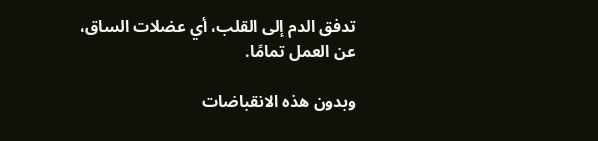تدفق الدم إلى القلب، أي عضلات الساق، عن العمل تمامًا.

وبدون هذه الانقباضات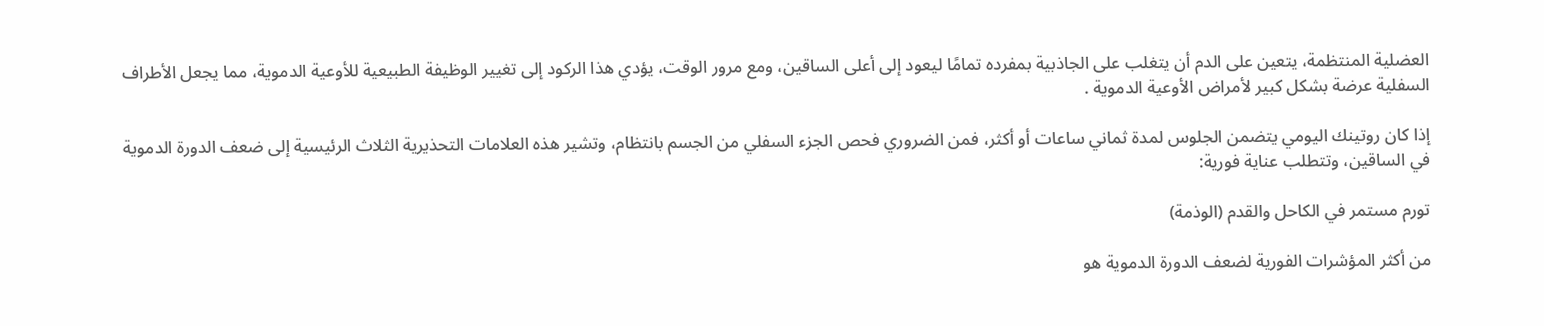العضلية المنتظمة، يتعين على الدم أن يتغلب على الجاذبية بمفرده تمامًا ليعود إلى أعلى الساقين، ومع مرور الوقت، يؤدي هذا الركود إلى تغيير الوظيفة الطبيعية للأوعية الدموية، مما يجعل الأطراف السفلية عرضة بشكل كبير لأمراض الأوعية الدموية .

إذا كان روتينك اليومي يتضمن الجلوس لمدة ثماني ساعات أو أكثر، فمن الضروري فحص الجزء السفلي من الجسم بانتظام، وتشير هذه العلامات التحذيرية الثلاث الرئيسية إلى ضعف الدورة الدموية في الساقين، وتتطلب عناية فورية:

تورم مستمر في الكاحل والقدم (الوذمة)

من أكثر المؤشرات الفورية لضعف الدورة الدموية هو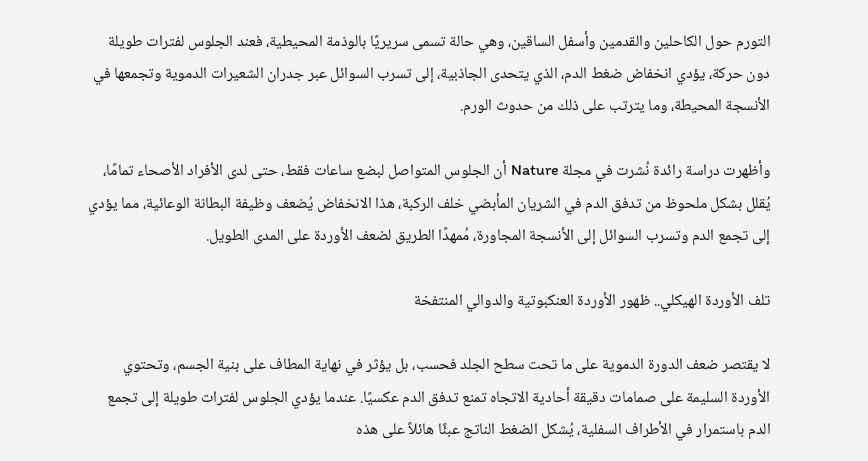التورم حول الكاحلين والقدمين وأسفل الساقين، وهي حالة تسمى سريريًا بالوذمة المحيطية، فعند الجلوس لفترات طويلة دون حركة، يؤدي انخفاض ضغط الدم، الذي يتحدى الجاذبية، إلى تسرب السوائل عبر جدران الشعيرات الدموية وتجمعها في الأنسجة المحيطة، وما يترتب على ذلك من حدوث الورم.

وأظهرت دراسة رائدة نُشرت في مجلة Nature أن الجلوس المتواصل لبضع ساعات فقط، حتى لدى الأفراد الأصحاء تمامًا، يُقلل بشكل ملحوظ من تدفق الدم في الشريان المأبضي خلف الركبة، هذا الانخفاض يُضعف وظيفة البطانة الوعائية، مما يؤدي إلى تجمع الدم وتسرب السوائل إلى الأنسجة المجاورة، مُمهدًا الطريق لضعف الأوردة على المدى الطويل.

تلف الأوردة الهيكلي.. ظهور الأوردة العنكبوتية والدوالي المنتفخة

لا يقتصر ضعف الدورة الدموية على ما تحت سطح الجلد فحسب، بل يؤثر في نهاية المطاف على بنية الجسم، وتحتوي الأوردة السليمة على صمامات دقيقة أحادية الاتجاه تمنع تدفق الدم عكسيًا. عندما يؤدي الجلوس لفترات طويلة إلى تجمع الدم باستمرار في الأطراف السفلية، يُشكل الضغط الناتج عبئًا هائلاً على هذه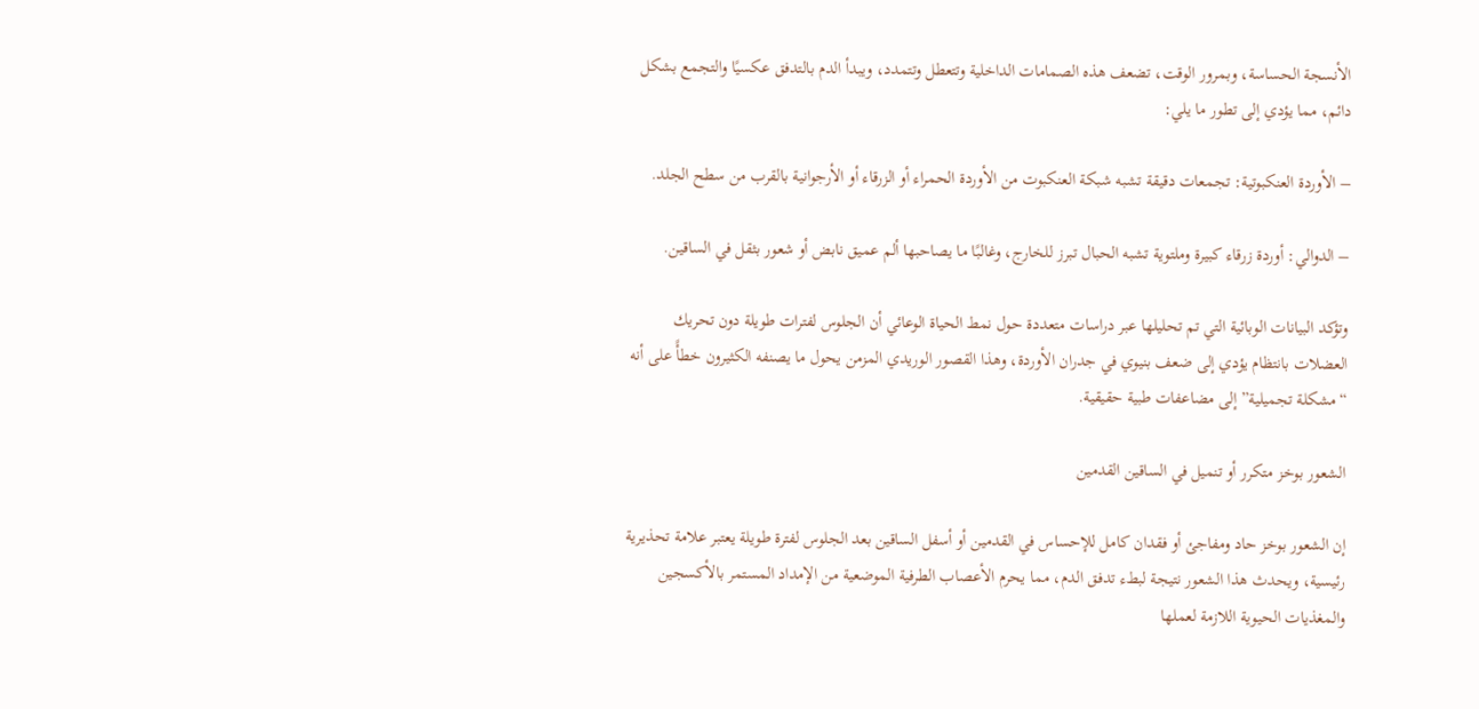الأنسجة الحساسة، وبمرور الوقت، تضعف هذه الصمامات الداخلية وتتعطل وتتمدد، ويبدأ الدم بالتدفق عكسيًا والتجمع بشكل دائم، مما يؤدي إلى تطور ما يلي:

– الأوردة العنكبوتية: تجمعات دقيقة تشبه شبكة العنكبوت من الأوردة الحمراء أو الزرقاء أو الأرجوانية بالقرب من سطح الجلد.

– الدوالي: أوردة زرقاء كبيرة وملتوية تشبه الحبال تبرز للخارج، وغالبًا ما يصاحبها ألم عميق نابض أو شعور بثقل في الساقين.

وتؤكد البيانات الوبائية التي تم تحليلها عبر دراسات متعددة حول نمط الحياة الوعائي أن الجلوس لفترات طويلة دون تحريك العضلات بانتظام يؤدي إلى ضعف بنيوي في جدران الأوردة، وهذا القصور الوريدي المزمن يحول ما يصنفه الكثيرون خطأً على أنه “مشكلة تجميلية” إلى مضاعفات طبية حقيقية.

الشعور بوخز متكرر أو تنميل في الساقين القدمين

إن الشعور بوخز حاد ومفاجئ أو فقدان كامل للإحساس في القدمين أو أسفل الساقين بعد الجلوس لفترة طويلة يعتبر علامة تحذيرية رئيسية، ويحدث هذا الشعور نتيجة لبطء تدفق الدم، مما يحرم الأعصاب الطرفية الموضعية من الإمداد المستمر بالأكسجين والمغذيات الحيوية اللازمة لعملها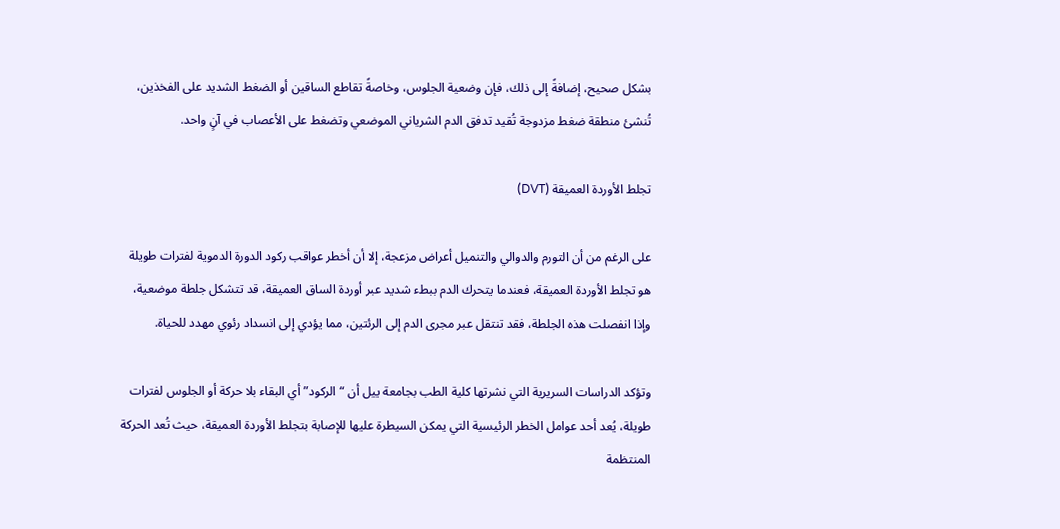بشكل صحيح، إضافةً إلى ذلك، فإن وضعية الجلوس، وخاصةً تقاطع الساقين أو الضغط الشديد على الفخذين، تُنشئ منطقة ضغط مزدوجة تُقيد تدفق الدم الشرياني الموضعي وتضغط على الأعصاب في آنٍ واحد.

تجلط الأوردة العميقة (DVT)

على الرغم من أن التورم والدوالي والتنميل أعراض مزعجة، إلا أن أخطر عواقب ركود الدورة الدموية لفترات طويلة هو تجلط الأوردة العميقة، فعندما يتحرك الدم ببطء شديد عبر أوردة الساق العميقة، قد تتشكل جلطة موضعية، وإذا انفصلت هذه الجلطة، فقد تنتقل عبر مجرى الدم إلى الرئتين، مما يؤدي إلى انسداد رئوي مهدد للحياة.

وتؤكد الدراسات السريرية التي نشرتها كلية الطب بجامعة ييل أن “الركود” أي البقاء بلا حركة أو الجلوس لفترات طويلة، يُعد أحد عوامل الخطر الرئيسية التي يمكن السيطرة عليها للإصابة بتجلط الأوردة العميقة، حيث تُعد الحركة المنتظمة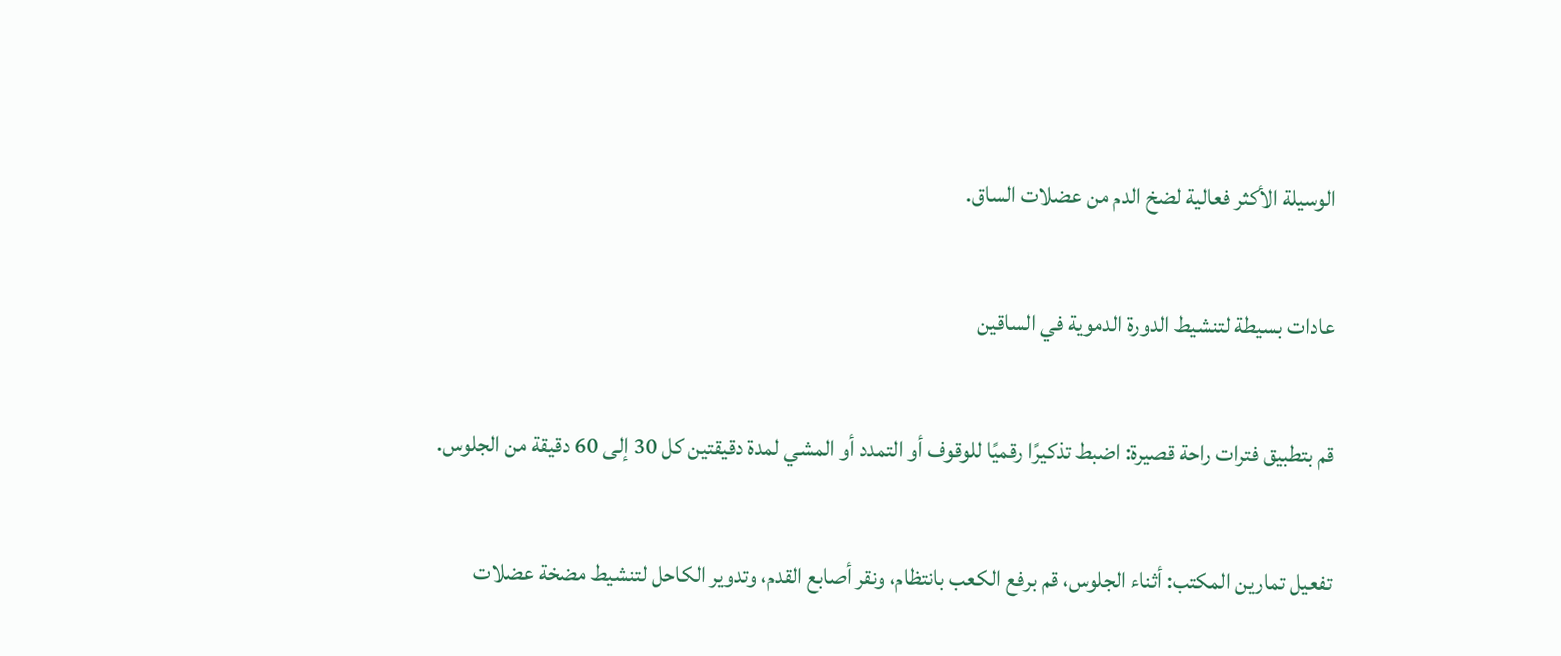الوسيلة الأكثر فعالية لضخ الدم من عضلات الساق.

عادات بسيطة لتنشيط الدورة الدموية في الساقين

قم بتطبيق فترات راحة قصيرة: اضبط تذكيرًا رقميًا للوقوف أو التمدد أو المشي لمدة دقيقتين كل 30 إلى 60 دقيقة من الجلوس.

تفعيل تمارين المكتب: أثناء الجلوس، قم برفع الكعب بانتظام، ونقر أصابع القدم، وتدوير الكاحل لتنشيط مضخة عضلات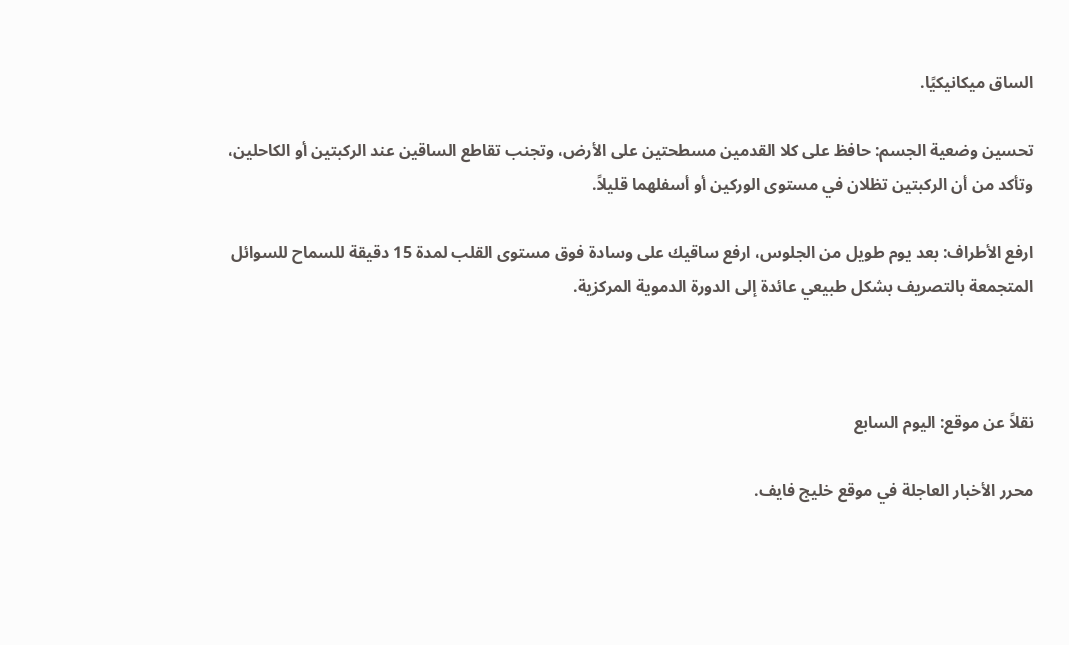الساق ميكانيكيًا.

تحسين وضعية الجسم: حافظ على كلا القدمين مسطحتين على الأرض، وتجنب تقاطع الساقين عند الركبتين أو الكاحلين، وتأكد من أن الركبتين تظلان في مستوى الوركين أو أسفلهما قليلاً.

ارفع الأطراف: بعد يوم طويل من الجلوس، ارفع ساقيك على وسادة فوق مستوى القلب لمدة 15 دقيقة للسماح للسوائل المتجمعة بالتصريف بشكل طبيعي عائدة إلى الدورة الدموية المركزية.



نقلاً عن موقع: اليوم السابع

محرر الأخبار العاجلة في موقع خليج فايف.